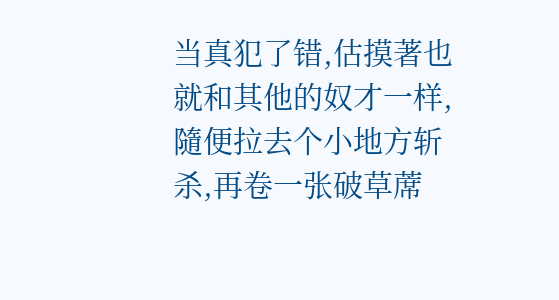当真犯了错,估摸著也就和其他的奴才一样,隨便拉去个小地方斩杀,再卷一张破草蓆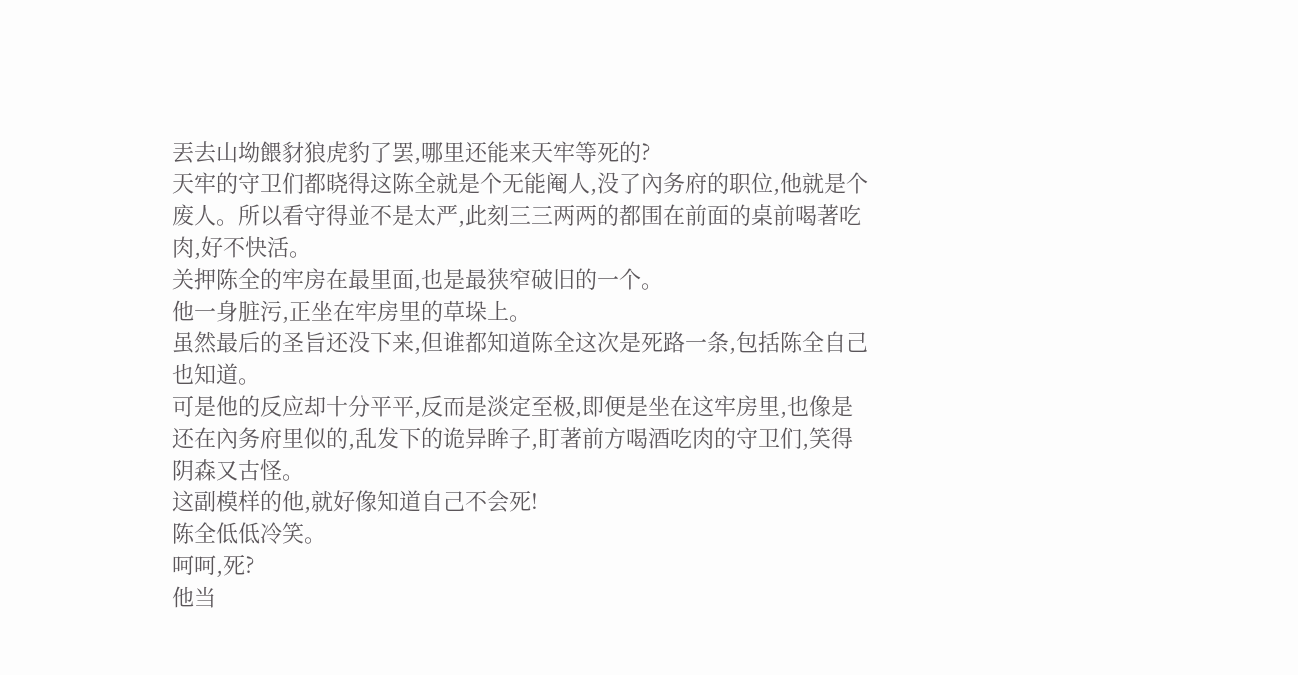丟去山坳餵豺狼虎豹了罢,哪里还能来天牢等死的?
天牢的守卫们都晓得这陈全就是个无能阉人,没了內务府的职位,他就是个废人。所以看守得並不是太严,此刻三三两两的都围在前面的桌前喝著吃肉,好不快活。
关押陈全的牢房在最里面,也是最狭窄破旧的一个。
他一身脏污,正坐在牢房里的草垛上。
虽然最后的圣旨还没下来,但谁都知道陈全这次是死路一条,包括陈全自己也知道。
可是他的反应却十分平平,反而是淡定至极,即便是坐在这牢房里,也像是还在內务府里似的,乱发下的诡异眸子,盯著前方喝酒吃肉的守卫们,笑得阴森又古怪。
这副模样的他,就好像知道自己不会死!
陈全低低冷笑。
呵呵,死?
他当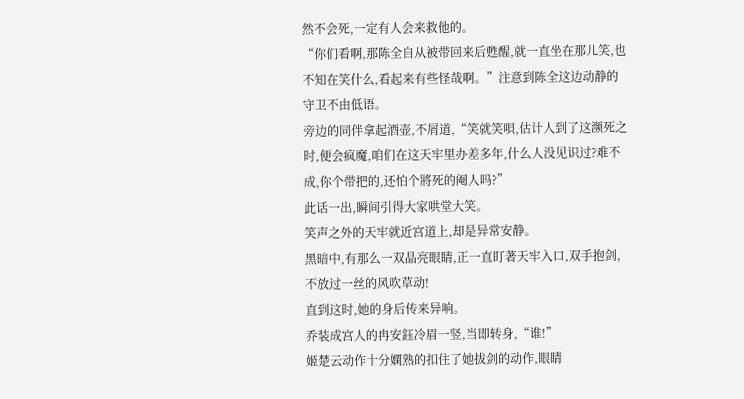然不会死,一定有人会来救他的。
“你们看啊,那陈全自从被带回来后甦醒,就一直坐在那儿笑,也不知在笑什么,看起来有些怪哉啊。”注意到陈全这边动静的守卫不由低语。
旁边的同伴拿起酒壶,不屑道,“笑就笑唄,估计人到了这濒死之时,便会疯魔,咱们在这天牢里办差多年,什么人没见识过?难不成,你个带把的,还怕个將死的阉人吗?”
此话一出,瞬间引得大家哄堂大笑。
笑声之外的天牢就近宫道上,却是异常安静。
黑暗中,有那么一双晶亮眼睛,正一直盯著天牢入口,双手抱剑,不放过一丝的风吹草动!
直到这时,她的身后传来异响。
乔装成宫人的冉安鈺冷眉一竖,当即转身,“谁!”
姬楚云动作十分嫻熟的扣住了她拔剑的动作,眼睛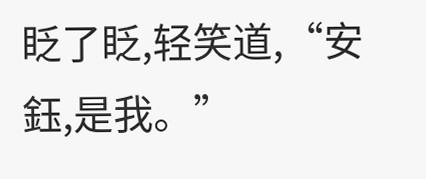眨了眨,轻笑道,“安鈺,是我。”